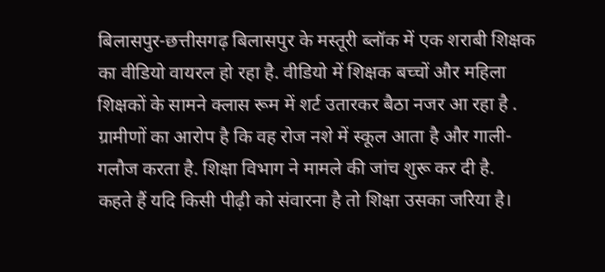बिलासपुर-छत्तीसगढ़ बिलासपुर के मस्तूरी ब्लॉक में एक शराबी शिक्षक का वीडियो वायरल हो रहा है. वीडियो में शिक्षक बच्चों और महिला शिक्षकों के सामने क्लास रूम में शर्ट उतारकर बैठा नजर आ रहा है . ग्रामीणों का आरोप है कि वह रोज नशे में स्कूल आता है और गाली-गलौज करता है. शिक्षा विभाग ने मामले की जांच शुरू कर दी है.
कहते हैं यदि किसी पीढ़ी को संवारना है तो शिक्षा उसका जरिया है।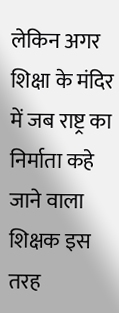लेकिन अगर शिक्षा के मंदिर में जब राष्ट्र का निर्माता कहे जाने वाला शिक्षक इस तरह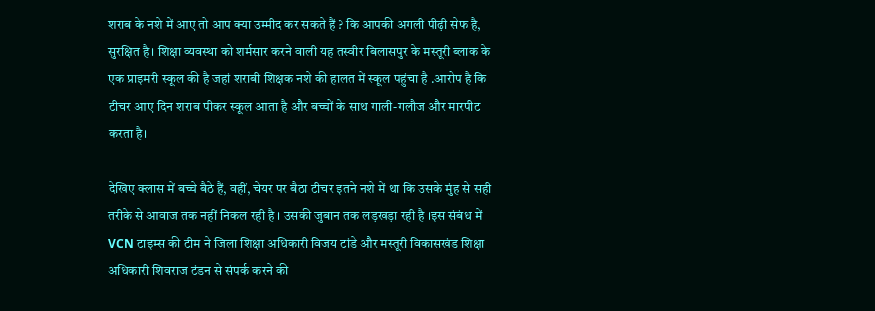शराब के नशे में आए तो आप क्या उम्मीद कर सकते हैं ? कि आपकी अगली पीढ़ी सेफ है, सुरक्षित है। शिक्षा व्यवस्था को शर्मसार करने वाली यह तस्वीर बिलासपुर के मस्तूरी ब्लाक के एक प्राइमरी स्कूल की है जहां शराबी शिक्षक नशे की हालत में स्कूल पहुंचा है .आरोप है कि टीचर आए दिन शराब पीकर स्कूल आता है और बच्चों के साथ गाली-गलौज और मारपीट करता है।

देखिए क्लास में बच्चे बैठे हैं, वहीं, चेयर पर बैठा टीचर इतने नशे में था कि उसके मुंह से सही तरीके से आवाज तक नहीं निकल रही है । उसकी जुबान तक लड़खड़ा रही है ।इस संबंध में VCN टाइम्स की टीम ने जिला शिक्षा अधिकारी विजय टांडे और मस्तूरी विकासखंड शिक्षा अधिकारी शिवराज टंडन से संपर्क करने की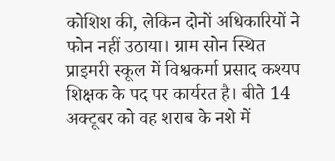कोशिश की, लेकिन दोनों अधिकारियों ने फोन नहीं उठाया। ग्राम सोन स्थित प्राइमरी स्कूल में विश्वकर्मा प्रसाद कश्यप शिक्षक के पद पर कार्यरत है। बीते 14 अक्टूबर को वह शराब के नशे में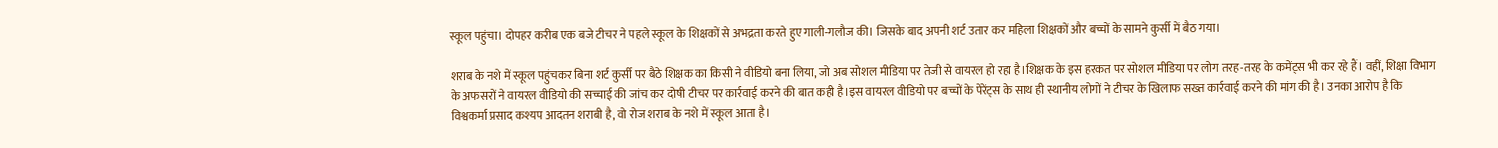स्कूल पहुंचा। दोपहर करीब एक बजे टीचर ने पहले स्कूल के शिक्षकों से अभद्रता करते हुए गाली-गलौज की। जिसके बाद अपनी शर्ट उतार कर महिला शिक्षकों और बच्चों के सामने कुर्सी में बैठ गया।

शराब के नशे में स्कूल पहुंचकर बिना शर्ट कुर्सी पर बैठे शिक्षक का किसी ने वीडियो बना लिया, जो अब सोशल मीडिया पर तेजी से वायरल हो रहा है।शिक्षक के इस हरकत पर सोशल मीडिया पर लोग तरह-तरह के कमेंट्स भी कर रहे हैं। वहीं, शिक्षा विभाग के अफसरों ने वायरल वीडियो की सच्चाई की जांच कर दोषी टीचर पर कार्रवाई करने की बात कही है।इस वायरल वीडियो पर बच्चों के पेरेंट्स के साथ ही स्थानीय लोगों ने टीचर के खिलाफ सख्त कार्रवाई करने की मांग की है। उनका आरोप है कि विश्वकर्मा प्रसाद कश्यप आदतन शराबी है, वो रोज शराब के नशे में स्कूल आता है।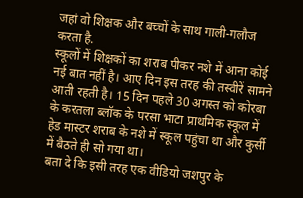जहां वो शिक्षक और बच्चों के साथ गाली-गलौज करता है.
स्कूलों में शिक्षकों का शराब पीकर नशे में आना कोई नई बात नहीं है। आए दिन इस तरह की तस्वीरें सामने आती रहती है। 15 दिन पहले 30 अगस्त को कोरबा के करतला ब्लॉक के परसा भाटा प्राथमिक स्कूल में हेड मास्टर शराब के नशे में स्कूल पहुंचा था और कुर्सी में बैठते ही सो गया था।
बता दे कि इसी तरह एक वीडियो जशपुर के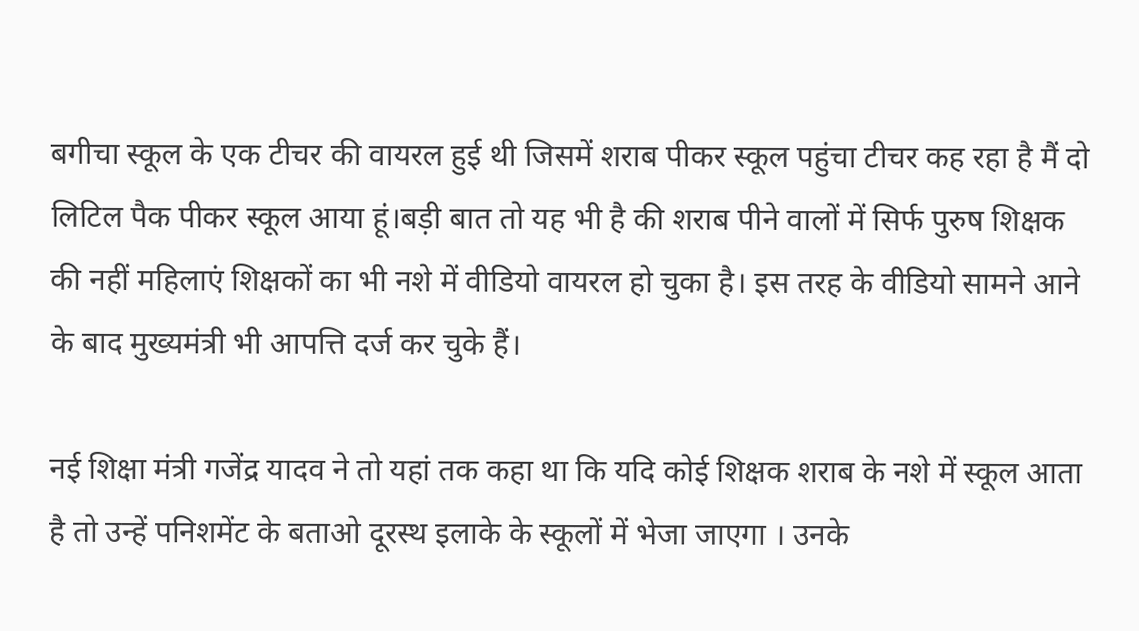बगीचा स्कूल के एक टीचर की वायरल हुई थी जिसमें शराब पीकर स्कूल पहुंचा टीचर कह रहा है मैं दो लिटिल पैक पीकर स्कूल आया हूं।बड़ी बात तो यह भी है की शराब पीने वालों में सिर्फ पुरुष शिक्षक की नहीं महिलाएं शिक्षकों का भी नशे में वीडियो वायरल हो चुका है। इस तरह के वीडियो सामने आने के बाद मुख्यमंत्री भी आपत्ति दर्ज कर चुके हैं।

नई शिक्षा मंत्री गजेंद्र यादव ने तो यहां तक कहा था कि यदि कोई शिक्षक शराब के नशे में स्कूल आता है तो उन्हें पनिशमेंट के बताओ दूरस्थ इलाके के स्कूलों में भेजा जाएगा । उनके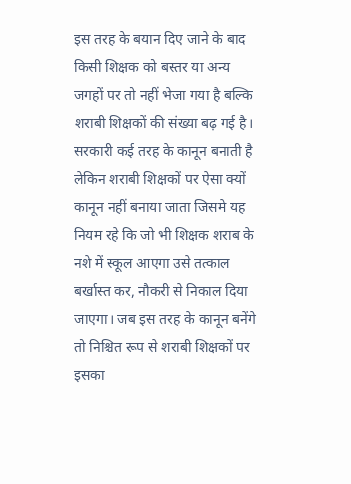इस तरह के बयान दिए जाने के बाद किसी शिक्षक को बस्तर या अन्य जगहों पर तो नहीं भेजा गया है बल्कि शराबी शिक्षकों की संख्या बढ़ गई है। सरकारी कई तरह के कानून बनाती है लेकिन शराबी शिक्षकों पर ऐसा क्यों कानून नहीं बनाया जाता जिसमे यह नियम रहे कि जो भी शिक्षक शराब के नशे में स्कूल आएगा उसे तत्काल बर्खास्त कर, नौकरी से निकाल दिया जाएगा। जब इस तरह के कानून बनेंगे तो निश्चित रूप से शराबी शिक्षकों पर इसका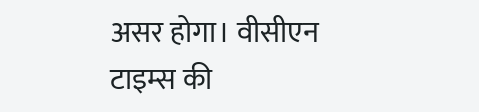असर होगा। वीसीएन टाइम्स की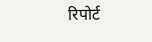रिपोर्ट